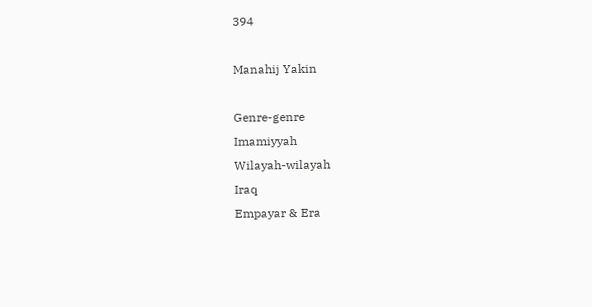394

Manahij Yakin

Genre-genre
Imamiyyah
Wilayah-wilayah
Iraq
Empayar & Era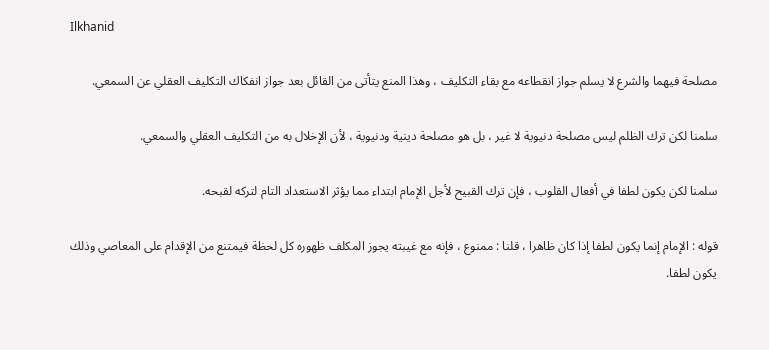Ilkhanid

مصلحة فيهما والشرع لا يسلم جواز انقطاعه مع بقاء التكليف ، وهذا المنع يتأتى من القائل بعد جواز انفكاك التكليف العقلي عن السمعي.

سلمنا لكن ترك الظلم ليس مصلحة دنيوية لا غير ، بل هو مصلحة دينية ودنيوية ، لأن الإخلال به من التكليف العقلي والسمعي.

سلمنا لكن يكون لطفا في أفعال القلوب ، فإن ترك القبيح لأجل الإمام ابتداء مما يؤثر الاستعداد التام لتركه لقبحه.

قوله : الإمام إنما يكون لطفا إذا كان ظاهرا ، قلنا : ممنوع ، فإنه مع غيبته يجوز المكلف ظهوره كل لحظة فيمتنع من الإقدام على المعاصي وذلك يكون لطفا.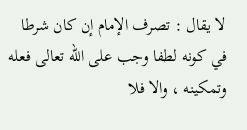لا يقال : تصرف الإمام إن كان شرطا في كونه لطفا وجب على الله تعالى فعله وتمكينه ، والا فلا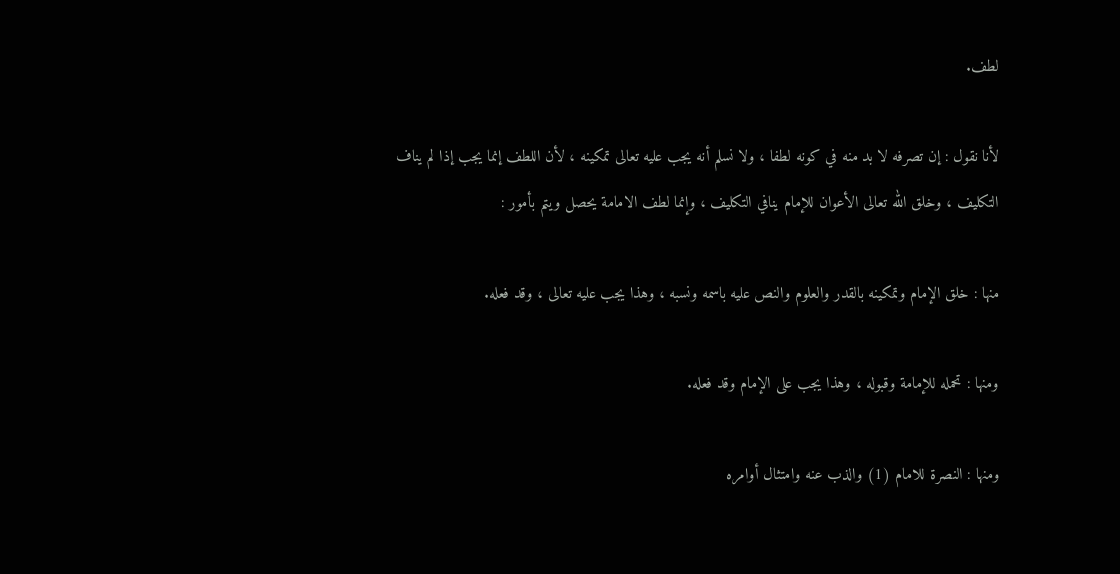لطف.

لأنا نقول : إن تصرفه لا بد منه في كونه لطفا ، ولا نسلم أنه يجب عليه تعالى تمكينه ، لأن اللطف إنما يجب إذا لم يناف التكليف ، وخلق الله تعالى الأعوان للإمام ينافي التكليف ، وإنما لطف الامامة يحصل ويتم بأمور :

منها : خلق الإمام وتمكينه بالقدر والعلوم والنص عليه باسمه ونسبه ، وهذا يجب عليه تعالى ، وقد فعله.

ومنها : تحمله للإمامة وقبوله ، وهذا يجب على الإمام وقد فعله.

ومنها : النصرة للامام (1) والذب عنه وامتثال أوامره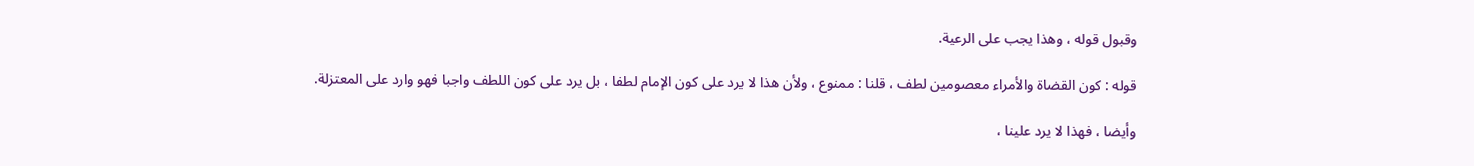وقبول قوله ، وهذا يجب على الرعية.

قوله : كون القضاة والأمراء معصومين لطف ، قلنا : ممنوع ، ولأن هذا لا يرد على كون الإمام لطفا ، بل يرد على كون اللطف واجبا فهو وارد على المعتزلة.

وأيضا ، فهذا لا يرد علينا ،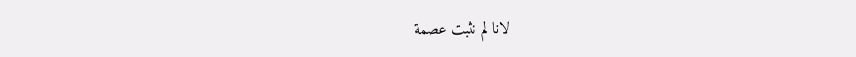لانا لم نثبت عصمة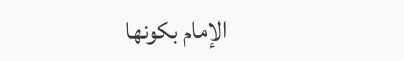الإمام بكونها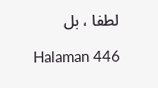لطفا ، بل

Halaman 446